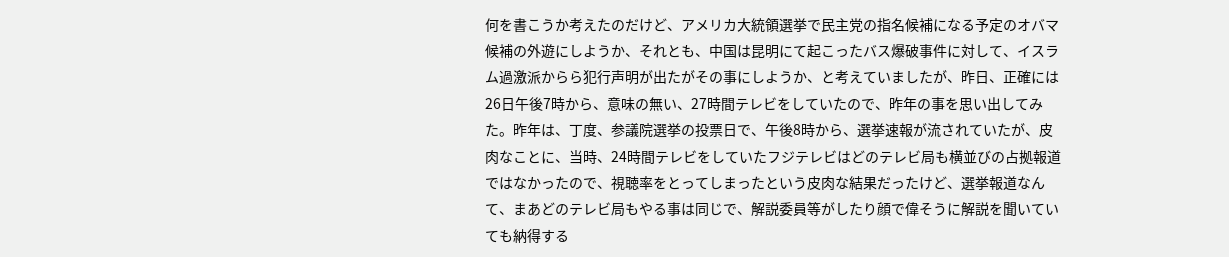何を書こうか考えたのだけど、アメリカ大統領選挙で民主党の指名候補になる予定のオバマ候補の外遊にしようか、それとも、中国は昆明にて起こったバス爆破事件に対して、イスラム過激派からら犯行声明が出たがその事にしようか、と考えていましたが、昨日、正確には26日午後7時から、意味の無い、27時間テレビをしていたので、昨年の事を思い出してみた。昨年は、丁度、参議院選挙の投票日で、午後8時から、選挙速報が流されていたが、皮肉なことに、当時、24時間テレビをしていたフジテレビはどのテレビ局も横並びの占拠報道ではなかったので、視聴率をとってしまったという皮肉な結果だったけど、選挙報道なんて、まあどのテレビ局もやる事は同じで、解説委員等がしたり顔で偉そうに解説を聞いていても納得する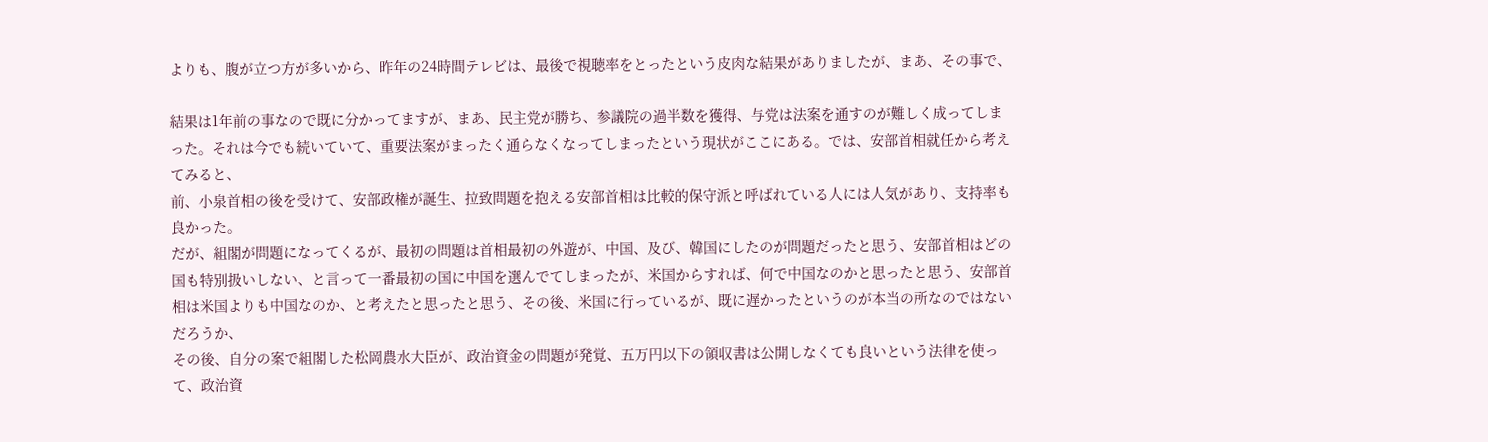よりも、腹が立つ方が多いから、昨年の24時間テレビは、最後で視聴率をとったという皮肉な結果がありましたが、まあ、その事で、

結果は1年前の事なので既に分かってますが、まあ、民主党が勝ち、参議院の過半数を獲得、与党は法案を通すのが難しく成ってしまった。それは今でも続いていて、重要法案がまったく通らなくなってしまったという現状がここにある。では、安部首相就任から考えてみると、
前、小泉首相の後を受けて、安部政権が誕生、拉致問題を抱える安部首相は比較的保守派と呼ばれている人には人気があり、支持率も良かった。
だが、組閣が問題になってくるが、最初の問題は首相最初の外遊が、中国、及び、韓国にしたのが問題だったと思う、安部首相はどの国も特別扱いしない、と言って一番最初の国に中国を選んでてしまったが、米国からすれば、何で中国なのかと思ったと思う、安部首相は米国よりも中国なのか、と考えたと思ったと思う、その後、米国に行っているが、既に遅かったというのが本当の所なのではないだろうか、
その後、自分の案で組閣した松岡農水大臣が、政治資金の問題が発覚、五万円以下の領収書は公開しなくても良いという法律を使って、政治資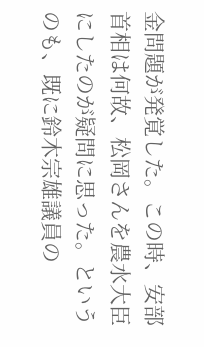金問題が発覚した。この時、安部首相は何故、松岡さんを農水大臣にしたのが疑問に思った。というのも、既に鈴木宗雄議員の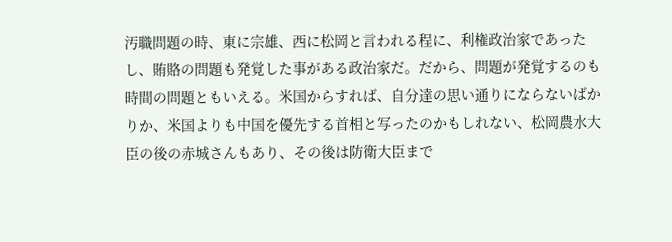汚職問題の時、東に宗雄、西に松岡と言われる程に、利権政治家であったし、賄賂の問題も発覚した事がある政治家だ。だから、問題が発覚するのも時間の問題ともいえる。米国からすれば、自分達の思い通りにならないばかりか、米国よりも中国を優先する首相と写ったのかもしれない、松岡農水大臣の後の赤城さんもあり、その後は防衛大臣まで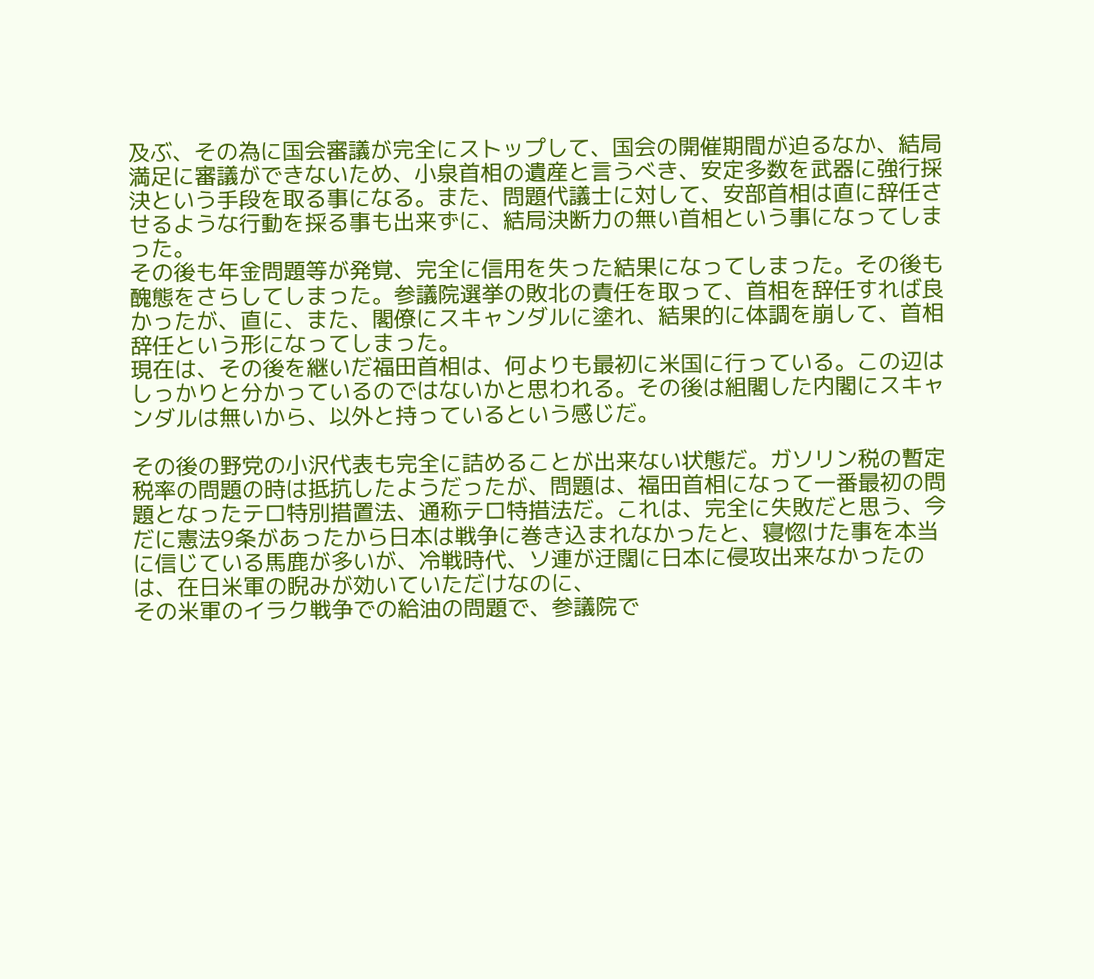及ぶ、その為に国会審議が完全にストップして、国会の開催期間が迫るなか、結局満足に審議ができないため、小泉首相の遺産と言うべき、安定多数を武器に強行採決という手段を取る事になる。また、問題代議士に対して、安部首相は直に辞任させるような行動を採る事も出来ずに、結局決断力の無い首相という事になってしまった。
その後も年金問題等が発覚、完全に信用を失った結果になってしまった。その後も醜態をさらしてしまった。参議院選挙の敗北の責任を取って、首相を辞任すれば良かったが、直に、また、閣僚にスキャンダルに塗れ、結果的に体調を崩して、首相辞任という形になってしまった。
現在は、その後を継いだ福田首相は、何よりも最初に米国に行っている。この辺はしっかりと分かっているのではないかと思われる。その後は組閣した内閣にスキャンダルは無いから、以外と持っているという感じだ。

その後の野党の小沢代表も完全に詰めることが出来ない状態だ。ガソリン税の暫定税率の問題の時は抵抗したようだったが、問題は、福田首相になって一番最初の問題となったテロ特別措置法、通称テロ特措法だ。これは、完全に失敗だと思う、今だに憲法9条があったから日本は戦争に巻き込まれなかったと、寝惚けた事を本当に信じている馬鹿が多いが、冷戦時代、ソ連が迂闊に日本に侵攻出来なかったのは、在日米軍の睨みが効いていただけなのに、
その米軍のイラク戦争での給油の問題で、参議院で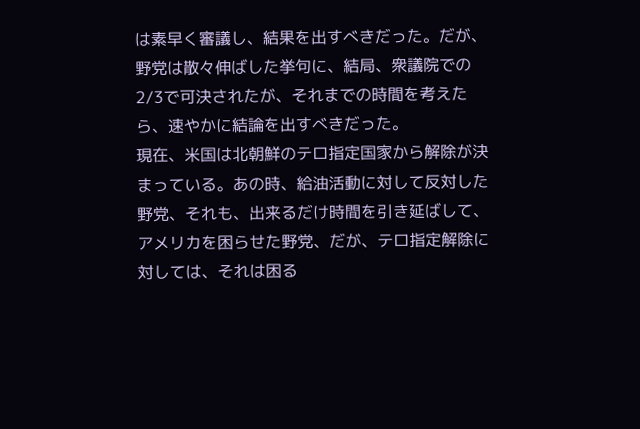は素早く審議し、結果を出すべきだった。だが、野党は散々伸ばした挙句に、結局、衆議院での2/3で可決されたが、それまでの時間を考えたら、速やかに結論を出すべきだった。
現在、米国は北朝鮮のテロ指定国家から解除が決まっている。あの時、給油活動に対して反対した野党、それも、出来るだけ時間を引き延ばして、アメリカを困らせた野党、だが、テロ指定解除に対しては、それは困る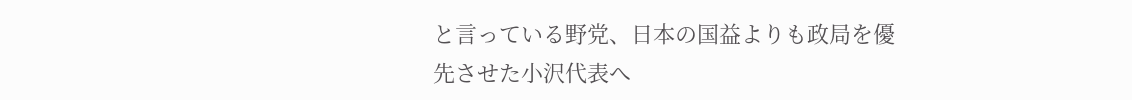と言っている野党、日本の国益よりも政局を優先させた小沢代表へ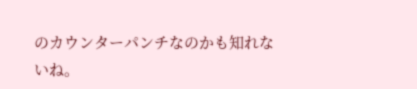のカウンターパンチなのかも知れないね。